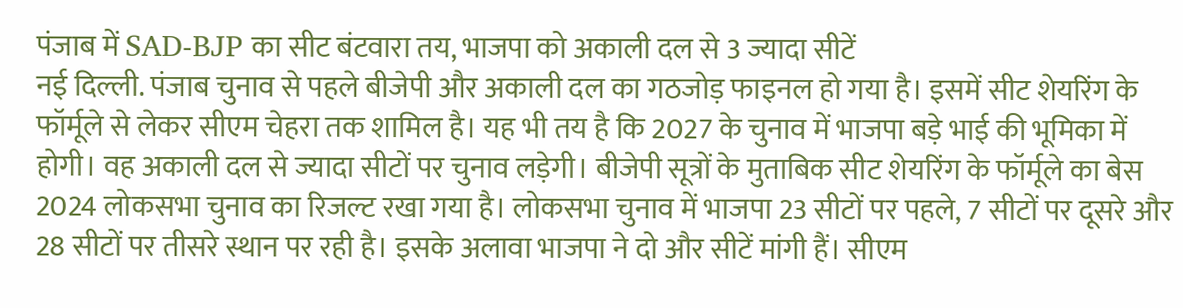पंजाब में SAD-BJP का सीट बंटवारा तय, भाजपा को अकाली दल से 3 ज्यादा सीटें
नई दिल्ली. पंजाब चुनाव से पहले बीजेपी और अकाली दल का गठजोड़ फाइनल हो गया है। इसमें सीट शेयरिंग के फॉर्मूले से लेकर सीएम चेहरा तक शामिल है। यह भी तय है कि 2027 के चुनाव में भाजपा बड़े भाई की भूमिका में होगी। वह अकाली दल से ज्यादा सीटों पर चुनाव लड़ेगी। बीजेपी सूत्रों के मुताबिक सीट शेयरिंग के फॉर्मूले का बेस 2024 लोकसभा चुनाव का रिजल्ट रखा गया है। लोकसभा चुनाव में भाजपा 23 सीटों पर पहले, 7 सीटों पर दूसरे और 28 सीटों पर तीसरे स्थान पर रही है। इसके अलावा भाजपा ने दो और सीटें मांगी हैं। सीएम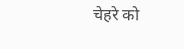चेहरे को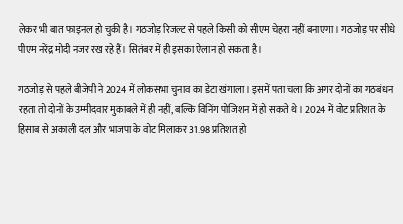लेकर भी बात फाइनल हो चुकी है। गठजोड़ रिजल्ट से पहले किसी को सीएम चेहरा नहीं बनाएगा। गठजोड़ पर सीधे पीएम नरेंद्र मोदी नजर रख रहे हैं। सितंबर में ही इसका ऐलान हो सकता है।

गठजोड़ से पहले बीजेपी ने 2024 में लोकसभा चुनाव का डेटा खंगाला। इसमें पता चला कि अगर दोनों का गठबंधन रहता तो दोनों के उम्मीदवार मुकाबले में ही नहीं, बल्कि विनिंग पोजिशन में हो सकते थे। 2024 में वोट प्रतिशत के हिसाब से अकाली दल और भाजपा के वोट मिलाकर 31.98 प्रतिशत हो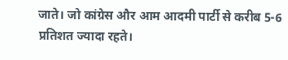जाते। जो कांग्रेस और आम आदमी पार्टी से करीब 5-6 प्रतिशत ज्यादा रहते।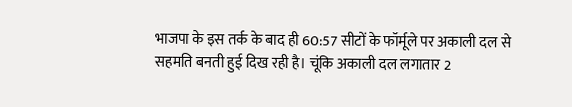भाजपा के इस तर्क के बाद ही 60:57 सीटों के फॉर्मूले पर अकाली दल से सहमति बनती हुई दिख रही है। चूंकि अकाली दल लगातार 2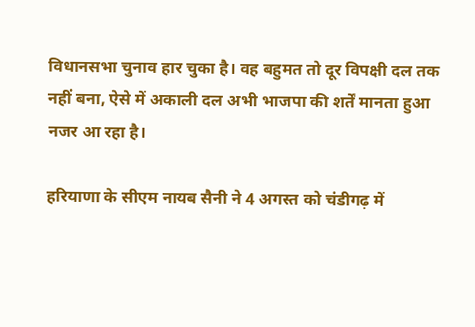विधानसभा चुनाव हार चुका है। वह बहुमत तो दूर विपक्षी दल तक नहीं बना, ऐसे में अकाली दल अभी भाजपा की शर्तें मानता हुआ नजर आ रहा है।

हरियाणा के सीएम नायब सैनी ने 4 अगस्त को चंडीगढ़ में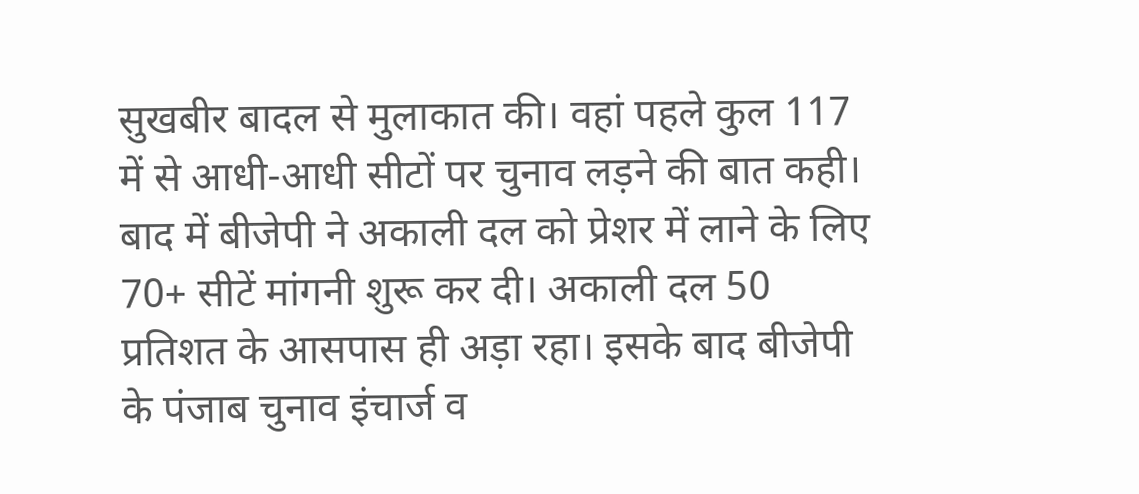सुखबीर बादल से मुलाकात की। वहां पहले कुल 117 में से आधी-आधी सीटों पर चुनाव लड़ने की बात कही। बाद में बीजेपी ने अकाली दल को प्रेशर में लाने के लिए 70+ सीटें मांगनी शुरू कर दी। अकाली दल 50 प्रतिशत के आसपास ही अड़ा रहा। इसके बाद बीजेपी के पंजाब चुनाव इंचार्ज व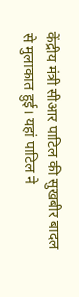केंद्रीय मंत्री सीआर पाटिल की सुखबीर बादल से मुलाकात हुई। यहां पाटिल ने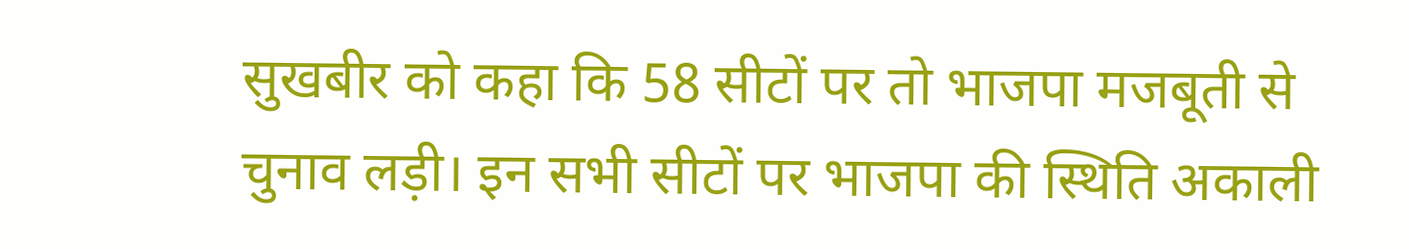सुखबीर को कहा कि 58 सीटों पर तो भाजपा मजबूती से चुनाव लड़ी। इन सभी सीटों पर भाजपा की स्थिति अकाली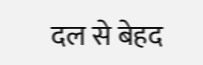दल से बेहद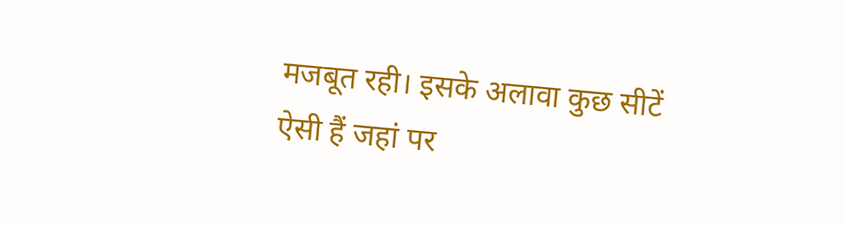मजबूत रही। इसके अलावा कुछ सीटें ऐसी हैं जहां पर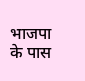भाजपा के पास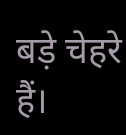बड़े चेहरे हैं।